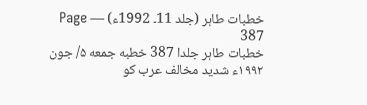خطبات طاہر (جلد 11۔ 1992ء) — Page 387
خطبات طاہر جلدا 387 خطبه جمعه ۵/ جون ۱۹۹۲ء شدید مخالف عرب کو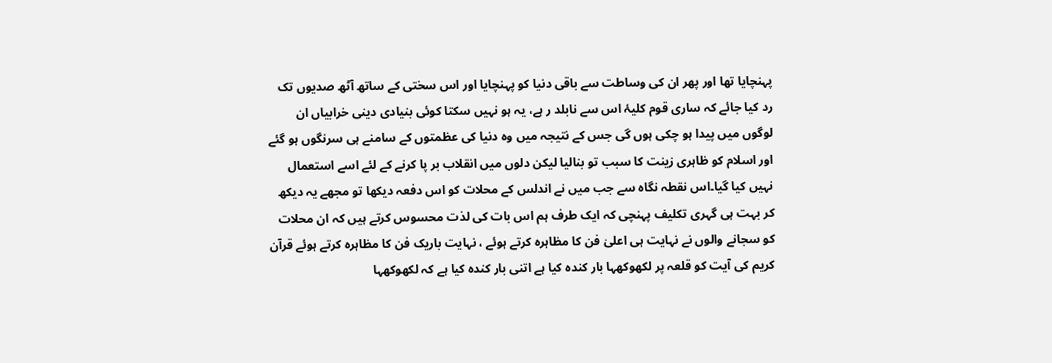پہنچایا تھا اور پھر ان کی وساطت سے باقی دنیا کو پہنچایا اور اس سختی کے ساتھ آٹھ صدیوں تک رد کیا جائے کہ ساری قوم کلیۂ اس سے نابلد ر ہے، یہ ہو نہیں سکتا کوئی بنیادی دینی خرابیاں ان لوگوں میں پیدا ہو چکی ہوں گی جس کے نتیجہ میں وہ دنیا کی عظمتوں کے سامنے ہی سرنگوں ہو گئے اور اسلام کو ظاہری زینت کا سبب تو بنالیا لیکن دلوں میں انقلاب بر پا کرنے کے لئے اسے استعمال نہیں کیا گیا۔اس نقطہ نگاہ سے جب میں نے اندلس کے محلات کو اس دفعہ دیکھا تو مجھے یہ دیکھ کر بہت ہی گہری تکلیف پہنچی کہ ایک طرف ہم اس بات کی لذت محسوس کرتے ہیں کہ ان محلات کو سجانے والوں نے نہایت ہی اعلیٰ فن کا مظاہرہ کرتے ہوئے ، نہایت باریک فن کا مظاہرہ کرتے ہوئے قرآن کریم کی آیت کو قلعہ پر لکھوکھہا بار کندہ کیا ہے اتنی بار کندہ کیا ہے کہ لکھوکھہا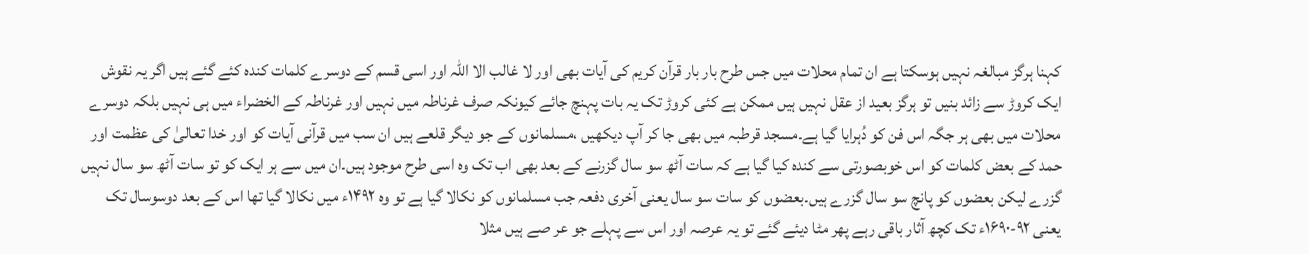کہنا ہرگز مبالغہ نہیں ہوسکتا ہے ان تمام محلات میں جس طرح بار بار قرآن کریم کی آیات بھی اور لا غالب الا اللہ اور اسی قسم کے دوسرے کلمات کندہ کئے گئے ہیں اگر یہ نقوش ایک کروڑ سے زائد بنیں تو ہرگز بعید از عقل نہیں ہیں ممکن ہے کئی کروڑ تک یہ بات پہنچ جائے کیونکہ صرف غرناطہ میں نہیں اور غرناطہ کے الخضراء میں ہی نہیں بلکہ دوسرے محلات میں بھی ہر جگہ اس فن کو دُہرایا گیا ہے۔مسجد قرطبہ میں بھی جا کر آپ دیکھیں ،مسلمانوں کے جو دیگر قلعے ہیں ان سب میں قرآنی آیات کو اور خدا تعالیٰ کی عظمت اور حمد کے بعض کلمات کو اس خوبصورتی سے کندہ کیا گیا ہے کہ سات آٹھ سو سال گزرنے کے بعد بھی اب تک وہ اسی طرح موجود ہیں۔ان میں سے ہر ایک کو تو سات آٹھ سو سال نہیں گزرے لیکن بعضوں کو پانچ سو سال گزرے ہیں۔بعضوں کو سات سو سال یعنی آخری دفعہ جب مسلمانوں کو نکالا گیا ہے تو وہ ۱۴۹۲ء میں نکالا گیا تھا اس کے بعد دوسوسال تک یعنی ۹۲-۱۶۹۰ء تک کچھ آثار باقی رہے پھر مٹا دیئے گئے تو یہ عرصہ اور اس سے پہلے جو عر صے ہیں مثلا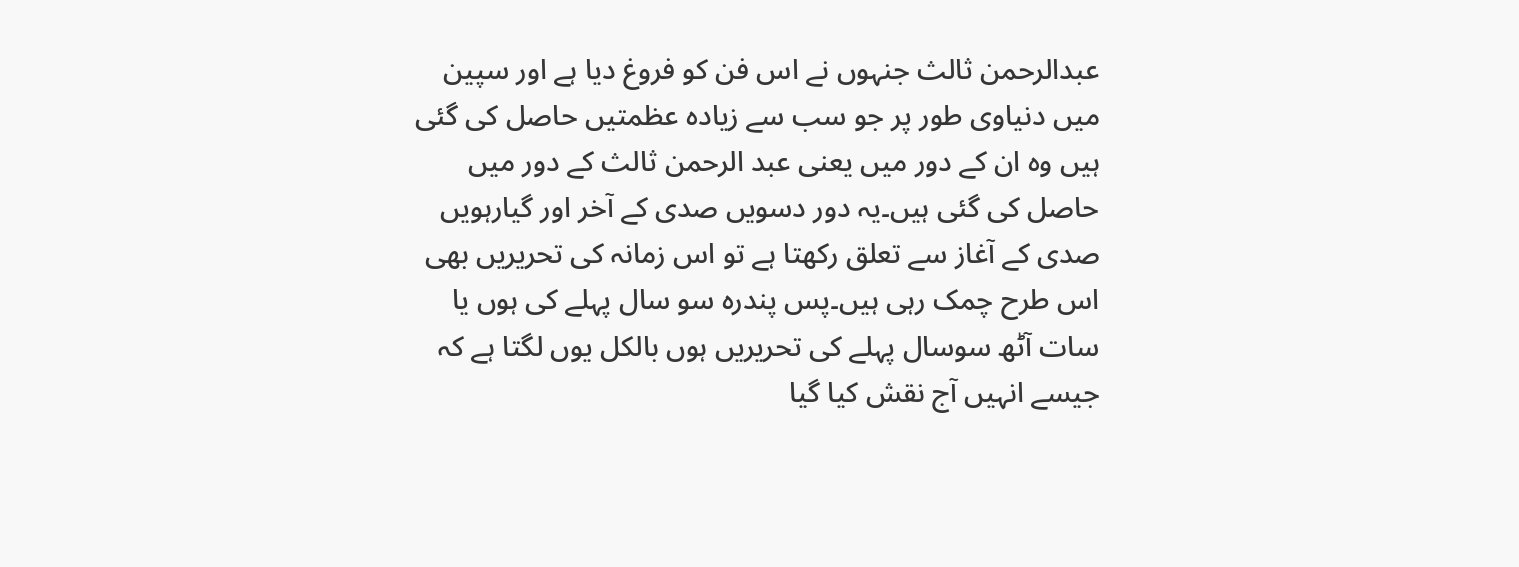عبدالرحمن ثالث جنہوں نے اس فن کو فروغ دیا ہے اور سپین میں دنیاوی طور پر جو سب سے زیادہ عظمتیں حاصل کی گئی ہیں وہ ان کے دور میں یعنی عبد الرحمن ثالث کے دور میں حاصل کی گئی ہیں۔یہ دور دسویں صدی کے آخر اور گیارہویں صدی کے آغاز سے تعلق رکھتا ہے تو اس زمانہ کی تحریریں بھی اس طرح چمک رہی ہیں۔پس پندرہ سو سال پہلے کی ہوں یا سات آٹھ سوسال پہلے کی تحریریں ہوں بالکل یوں لگتا ہے کہ جیسے انہیں آج نقش کیا گیا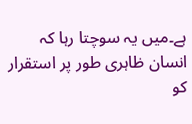ہے۔میں یہ سوچتا رہا کہ انسان ظاہری طور پر استقرار کو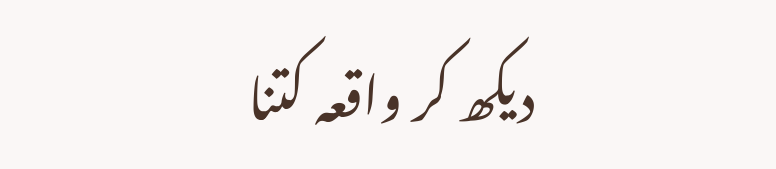دیکھ کر واقعہ کتنا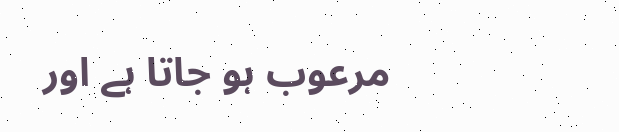مرعوب ہو جاتا ہے اور